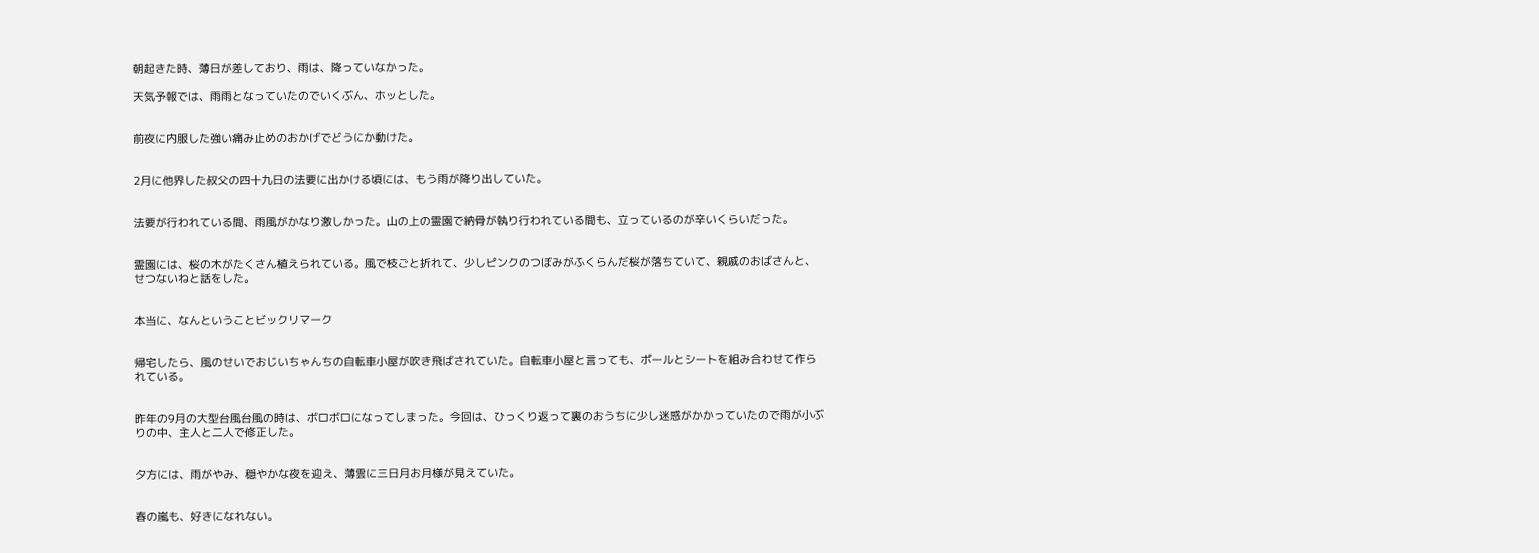朝起きた時、薄日が差しており、雨は、降っていなかった。

天気予報では、雨雨となっていたのでいくぶん、ホッとした。


前夜に内服した強い痛み止めのおかげでどうにか動けた。


2月に他界した叔父の四十九日の法要に出かける頃には、もう雨が降り出していた。


法要が行われている間、雨風がかなり激しかった。山の上の霊園で納骨が執り行われている間も、立っているのが辛いくらいだった。


霊園には、桜の木がたくさん植えられている。風で枝ごと折れて、少しピンクのつぼみがふくらんだ桜が落ちていて、親戚のおばさんと、せつないねと話をした。


本当に、なんということビックリマーク


帰宅したら、風のせいでおじいちゃんちの自転車小屋が吹き飛ばされていた。自転車小屋と言っても、ポールとシートを組み合わせて作られている。


昨年の9月の大型台風台風の時は、ボロボロになってしまった。今回は、ひっくり返って裏のおうちに少し迷惑がかかっていたので雨が小ぶりの中、主人と二人で修正した。


夕方には、雨がやみ、穏やかな夜を迎え、薄雲に三日月お月様が見えていた。


春の嵐も、好きになれない。